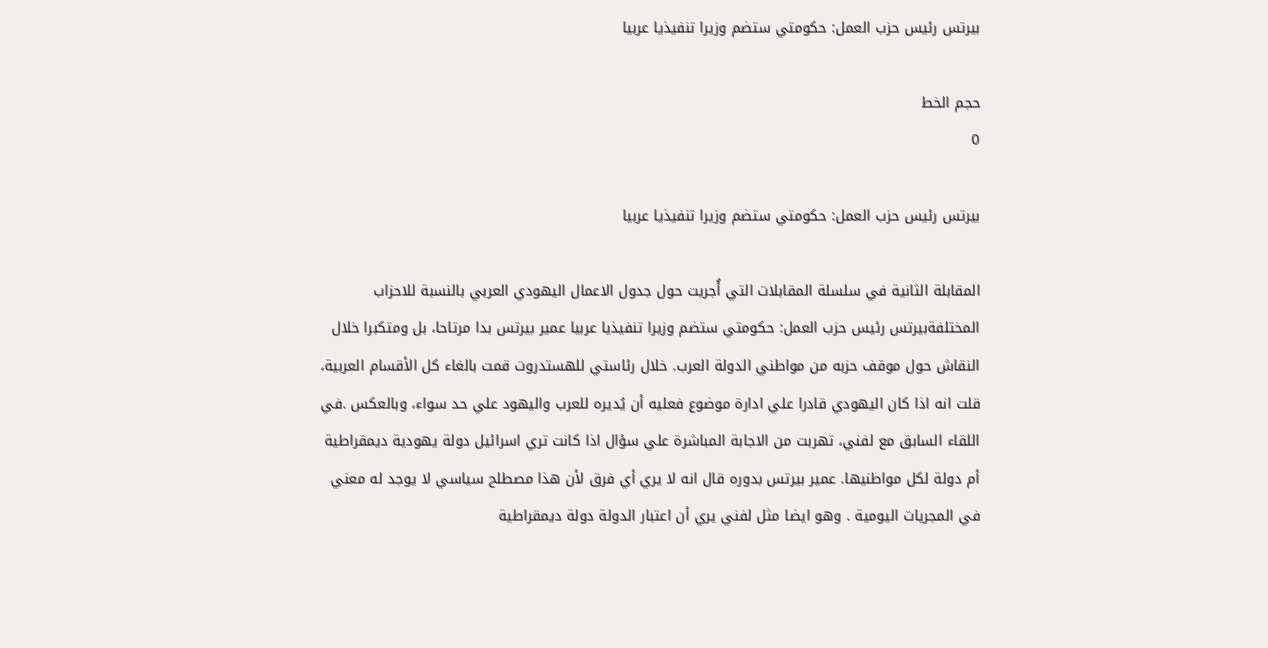بيرتس رئيس حزب العمل: حكومتي ستضم وزيرا تنفيذيا عربيا

حجم الخط
0

بيرتس رئيس حزب العمل: حكومتي ستضم وزيرا تنفيذيا عربيا

المقابلة الثانية في سلسلة المقابلات التي أُجريت حول جدول الاعمال اليهودي العربي بالنسبة للاحزاب المختلفةبيرتس رئيس حزب العمل: حكومتي ستضم وزيرا تنفيذيا عربيا عمير بيرتس بدا مرتاحا، بل ومتكبرا خلال النقاش حول موقف حزبه من مواطني الدولة العرب. خلال رئاستي للهستدروت قمت بالغاء كل الأقسام العربية، قلت انه اذا كان اليهودي قادرا علي ادارة موضوع فعليه أن يُديره للعرب واليهود علي حد سواء، وبالعكس .في اللقاء السابق مع لفني، تهربت من الاجابة المباشرة علي سؤال اذا كانت تري اسرائيل دولة يهودية ديمقراطية أم دولة لكل مواطنيها. عمير بيرتس بدوره قال انه لا يري أي فرق لأن هذا مصطلح سياسي لا يوجد له معني في المجريات اليومية . وهو ايضا مثل لفني يري أن اعتبار الدولة دولة ديمقراطية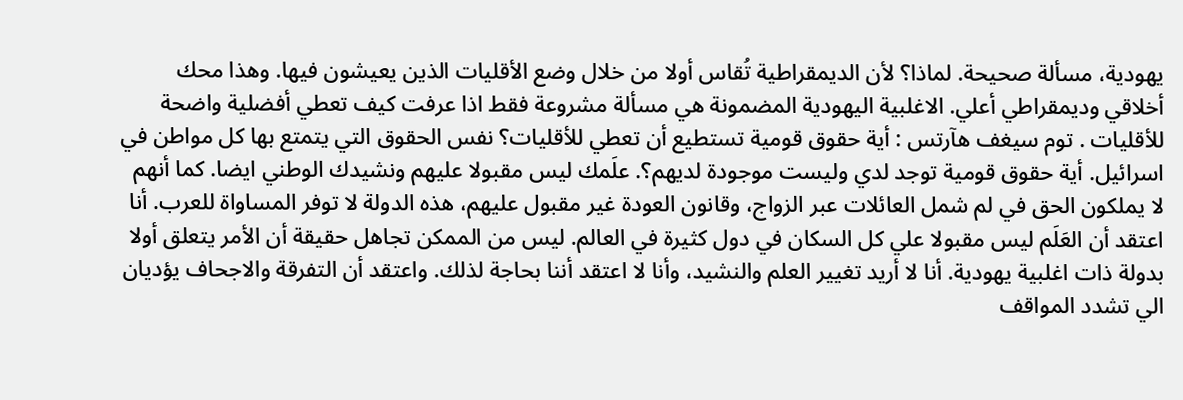يهودية، مسألة صحيحة. لماذا؟ لأن الديمقراطية تُقاس أولا من خلال وضع الأقليات الذين يعيشون فيها. وهذا محك أخلاقي وديمقراطي أعلي. الاغلبية اليهودية المضمونة هي مسألة مشروعة فقط اذا عرفت كيف تعطي أفضلية واضحة للأقليات . توم سيغف هآرتس : أية حقوق قومية تستطيع أن تعطي للأقليات؟ نفس الحقوق التي يتمتع بها كل مواطن في اسرائيل. أية حقوق قومية توجد لدي وليست موجودة لديهم؟. علَمك ليس مقبولا عليهم ونشيدك الوطني ايضا. كما أنهم لا يملكون الحق في لم شمل العائلات عبر الزواج، وقانون العودة غير مقبول عليهم، هذه الدولة لا توفر المساواة للعرب. أنا اعتقد أن العَلَم ليس مقبولا علي كل السكان في دول كثيرة في العالم. ليس من الممكن تجاهل حقيقة أن الأمر يتعلق أولا بدولة ذات اغلبية يهودية. أنا لا أريد تغيير العلم والنشيد، وأنا لا اعتقد أننا بحاجة لذلك. واعتقد أن التفرقة والاجحاف يؤديان الي تشدد المواقف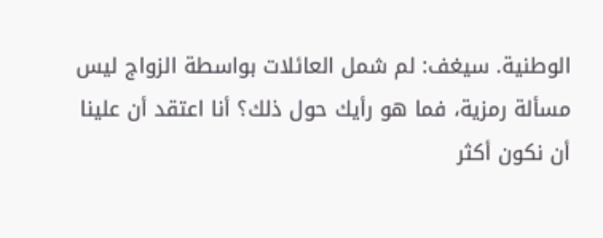الوطنية. سيغف: لم شمل العائلات بواسطة الزواج ليس مسألة رمزية، فما هو رأيك حول ذلك؟ أنا اعتقد أن علينا أن نكون أكثر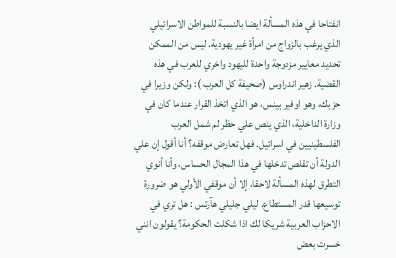انفتاحا في هذه المسألة ايضا بالنسبة للمواطن الاسرائيلي الذي يرغب بالزواج من امرأة غير يهودية. ليس من الممكن تحديد معايير مزدوجة واحدة لليهود واخري للعرب في هذه القضية. زهير اندراوس (صحيفة كل العرب ): ولكن وزيرا في حزبك، وهو اوفير بينس، هو الذي اتخذ القرار عندما كان في وزارة الداخلية، الذي ينص علي حظر لم شمل العرب الفلسطينيين في اسرائيل. فهل تعارض موقفه؟ أنا أقول إن علي الدولة أن تقلص تدخلها في هذا المجال الحساس، وأنا أنوي التطرق لهذه المسألة لاحقا، إلا أن موقفي الأولي هو ضرورة توسيعها قدر المستطاع. ليلي جليلي هآرتس : هل تري في الاحزاب العربية شريكا لك اذا شكلت الحكومة؟ يقولون انني خسرت بعض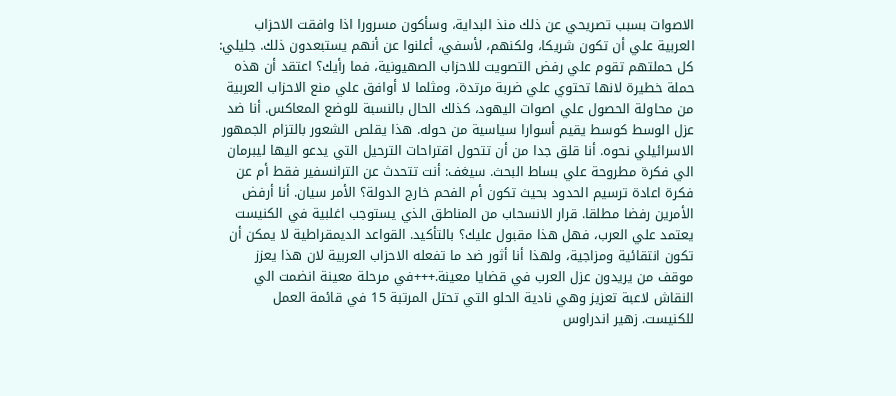الاصوات بسبب تصريحي عن ذلك منذ البداية، وسأكون مسرورا اذا وافقت الاحزاب العربية علي أن تكون شريكا، ولكنهم، لأسفي، أعلنوا عن أنهم يستبعدون ذلك. جليلي: كل حملتهم تقوم علي رفض التصويت للاحزاب الصهيونية، فما رأيك؟ اعتقد أن هذه حملة خطيرة لانها تحتوي علي ضربة مرتدة، ومثلما لا أوافق علي منع الاحزاب العربية من محاولة الحصول علي اصوات اليهود، كذلك الحال بالنسبة للوضع المعاكس. أنا ضد عزل الوسط كوسط يقيم أسوارا سياسية من حوله. هذا يقلص الشعور بالتزام الجمهور الاسرائيلي نحوه. أنا قلق جدا من أن تتحول اقتراحات الترحيل التي يدعو اليها ليبرمان الي فكرة مطروحة علي بساط البحث. سيغف: أنت تتحدث عن الترانسفير فقط أم عن فكرة اعادة ترسيم الحدود بحيث تكون أم الفحم خارج الدولة؟ الأمر سيان. أنا أرفض الأمرين رفضا مطلقا. قرار الانسحاب من المناطق الذي يستوجب اغلبية في الكنيست يعتمد علي العرب، فهل هذا مقبول عليك؟ بالتأكيد. القواعد الديمقراطية لا يمكن أن تكون انتقائية ومزاجية، ولهذا أنا أثور ضد ما تفعله الاحزاب العربية لان هذا يعزز موقف من يريدون عزل العرب في قضايا معينة.+++في مرحلة معينة انضمت الي النقاش لاعبة تعزيز وهي نادية الحلو التي تحتل المرتبة 15 في قائمة العمل للكنيست. زهير اندراوس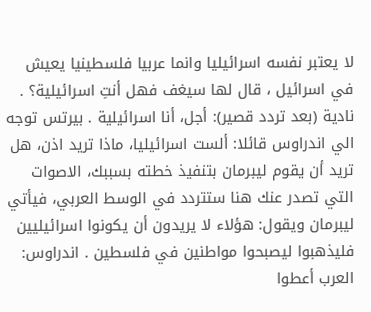لا يعتبر نفسه اسرائيليا وانما عربيا فلسطينيا يعيش في اسرائيل ، قال لها سيغف فهل أنتِ اسرائيلية؟ . نادية (بعد تردد قصير): أجل، أنا اسرائيلية . بيرتس توجه الي اندراوس قائلا: ألست اسرائيليا، ماذا تريد اذن، هل تريد أن يقوم ليبرمان بتنفيذ خطته بسببك، الاصوات التي تصدر عنك هنا ستتردد في الوسط العربي، فيأتي ليبرمان ويقول: هؤلاء لا يريدون أن يكونوا اسرائيليين فليذهبوا ليصبحوا مواطنين في فلسطين . اندراوس: العرب أعطوا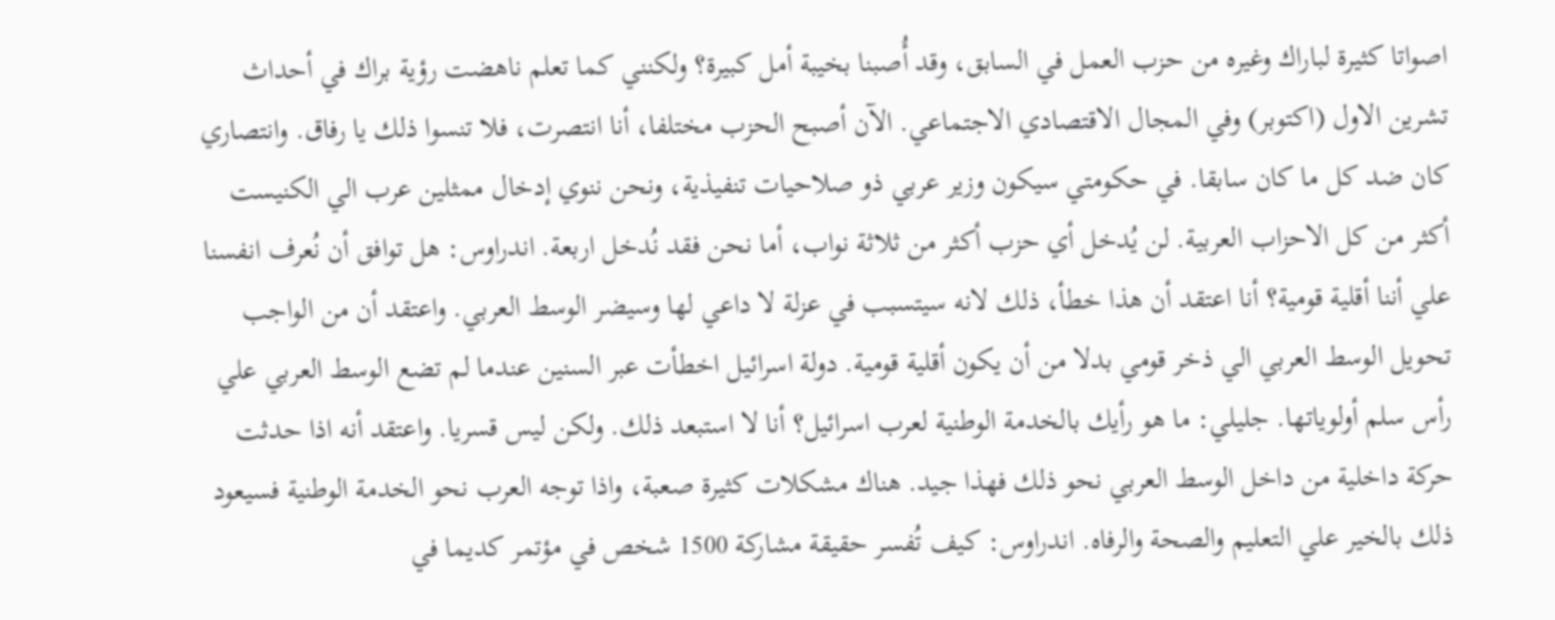اصواتا كثيرة لباراك وغيره من حزب العمل في السابق، وقد أُصبنا بخيبة أمل كبيرة؟ ولكنني كما تعلم ناهضت رؤية براك في أحداث تشرين الاول (اكتوبر) وفي المجال الاقتصادي الاجتماعي. الآن أصبح الحزب مختلفا، أنا انتصرت، فلا تنسوا ذلك يا رفاق. وانتصاري كان ضد كل ما كان سابقا. في حكومتي سيكون وزير عربي ذو صلاحيات تنفيذية، ونحن ننوي إدخال ممثلين عرب الي الكنيست أكثر من كل الاحزاب العربية. لن يُدخل أي حزب أكثر من ثلاثة نواب، أما نحن فقد نُدخل اربعة. اندراوس: هل توافق أن نُعرف انفسنا علي أننا أقلية قومية؟ أنا اعتقد أن هذا خطأ، ذلك لانه سيتسبب في عزلة لا داعي لها وسيضر الوسط العربي. واعتقد أن من الواجب تحويل الوسط العربي الي ذخر قومي بدلا من أن يكون أقلية قومية. دولة اسرائيل اخطأت عبر السنين عندما لم تضع الوسط العربي علي رأس سلم أولوياتها. جليلي: ما هو رأيك بالخدمة الوطنية لعرب اسرائيل؟ أنا لا استبعد ذلك. ولكن ليس قسريا. واعتقد أنه اذا حدثت حركة داخلية من داخل الوسط العربي نحو ذلك فهذا جيد. هناك مشكلات كثيرة صعبة، واذا توجه العرب نحو الخدمة الوطنية فسيعود ذلك بالخير علي التعليم والصحة والرفاه. اندراوس: كيف تُفسر حقيقة مشاركة 1500 شخص في مؤتمر كديما في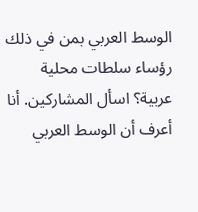الوسط العربي بمن في ذلك رؤساء سلطات محلية عربية؟ اسأل المشاركين. أنا أعرف أن الوسط العربي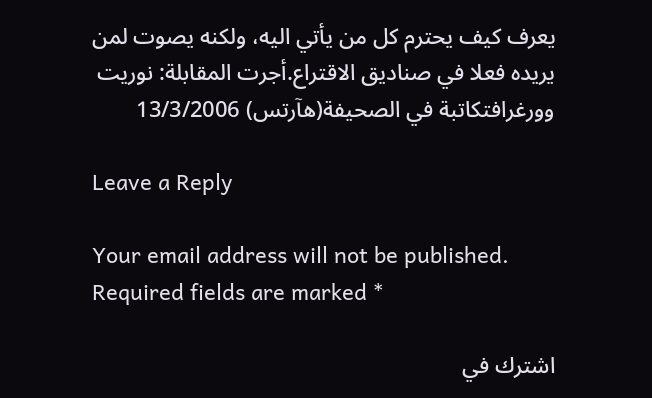يعرف كيف يحترم كل من يأتي اليه، ولكنه يصوت لمن يريده فعلا في صناديق الاقتراع.أجرت المقابلة: نوريت وورغرافتكاتبة في الصحيفة(هآرتس) 13/3/2006

Leave a Reply

Your email address will not be published. Required fields are marked *

اشترك في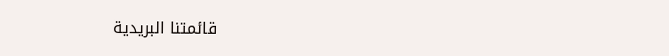قائمتنا البريدية